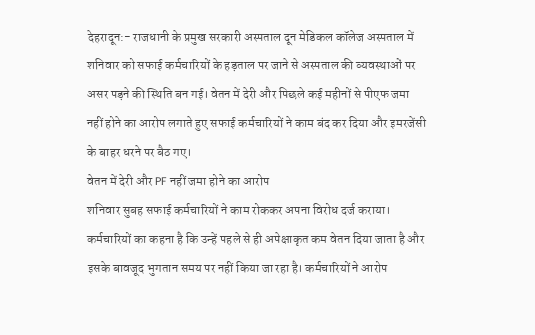देहरादून:- राजधानी के प्रमुख सरकारी अस्पताल दून मेडिकल कॉलेज अस्पताल में शनिवार को सफाई कर्मचारियों के हड़ताल पर जाने से अस्पताल की व्यवस्थाओं पर असर पड़ने की स्थिति बन गई। वेतन में देरी और पिछले कई महीनों से पीएफ जमा नहीं होने का आरोप लगाते हुए सफाई कर्मचारियों ने काम बंद कर दिया और इमरजेंसी के बाहर धरने पर बैठ गए।
वेतन में देरी और PF नहीं जमा होने का आरोप
शनिवार सुबह सफाई कर्मचारियों ने काम रोककर अपना विरोध दर्ज कराया। कर्मचारियों का कहना है कि उन्हें पहले से ही अपेक्षाकृत कम वेतन दिया जाता है और इसके बावजूद भुगतान समय पर नहीं किया जा रहा है। कर्मचारियों ने आरोप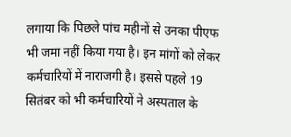लगाया कि पिछले पांच महीनों से उनका पीएफ भी जमा नहीं किया गया है। इन मांगों को लेकर कर्मचारियों में नाराजगी है। इससे पहले 19 सितंबर को भी कर्मचारियों ने अस्पताल के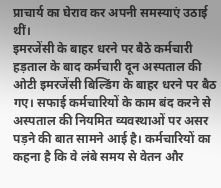प्राचार्य का घेराव कर अपनी समस्याएं उठाई थीं।
इमरजेंसी के बाहर धरने पर बैठे कर्मचारी
हड़ताल के बाद कर्मचारी दून अस्पताल की ओटी इमरजेंसी बिल्डिंग के बाहर धरने पर बैठ गए। सफाई कर्मचारियों के काम बंद करने से अस्पताल की नियमित व्यवस्थाओं पर असर पड़ने की बात सामने आई है। कर्मचारियों का कहना है कि वे लंबे समय से वेतन और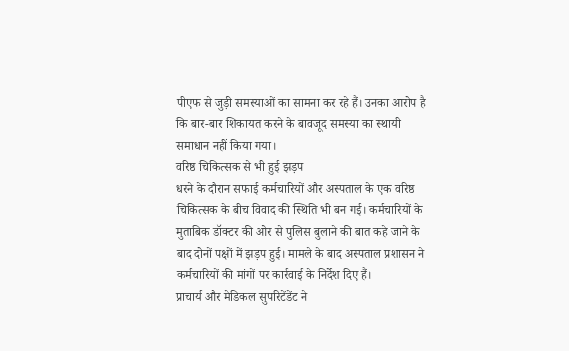पीएफ से जुड़ी समस्याओं का सामना कर रहे हैं। उनका आरोप है कि बार-बार शिकायत करने के बावजूद समस्या का स्थायी समाधान नहीं किया गया।
वरिष्ठ चिकित्सक से भी हुई झड़प
धरने के दौरान सफाई कर्मचारियों और अस्पताल के एक वरिष्ठ चिकित्सक के बीच विवाद की स्थिति भी बन गई। कर्मचारियों के मुताबिक डॉक्टर की ओर से पुलिस बुलाने की बात कहे जाने के बाद दोनों पक्षों में झड़प हुई। मामले के बाद अस्पताल प्रशासन ने कर्मचारियों की मांगों पर कार्रवाई के निर्देश दिए हैं।
प्राचार्य और मेडिकल सुपरिटेंडेंट ने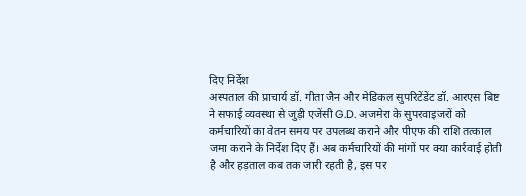दिए निर्देश
अस्पताल की प्राचार्य डॉ. गीता जैन और मेडिकल सुपरिटेंडेंट डॉ. आरएस बिष्ट ने सफाई व्यवस्था से जुड़ी एजेंसी G.D. अजमेरा के सुपरवाइजरों को कर्मचारियों का वेतन समय पर उपलब्ध कराने और पीएफ की राशि तत्काल जमा कराने के निर्देश दिए हैं। अब कर्मचारियों की मांगों पर क्या कार्रवाई होती है और हड़ताल कब तक जारी रहती है, इस पर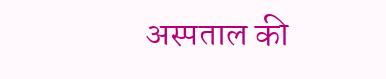अस्पताल की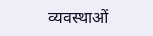व्यवस्थाओं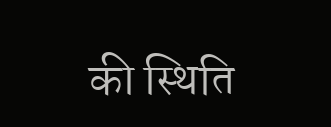की स्थिति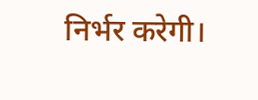निर्भर करेगी।